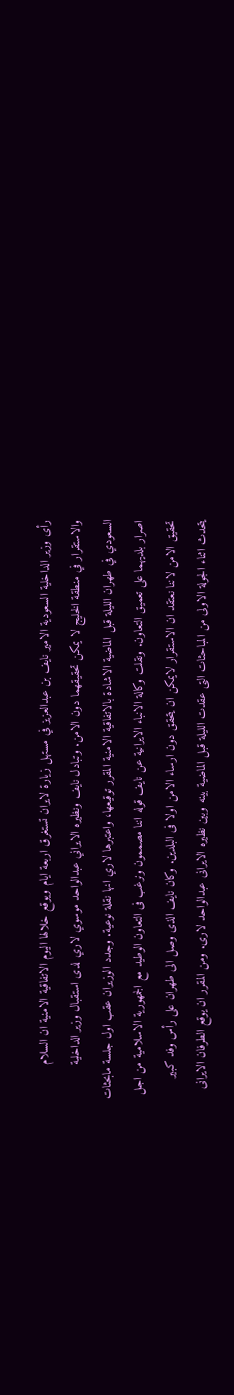رأى وزير الداخلية السعودية الامير نايف بن عبدالعزيز في مستهل زيارة لايران تستغرق اربعة ايام ويوقع خلالها اليوم الاتفاقية الامنية ان السلام والاستقرار في منطقة الخليج لا يمكن تحقيقهما دون الامن. وتبادل نايف ونظيره الايراني عبدالواحد موسوي لاري لدى استقبال وزير الداخلية السعودي في طهران الليلة قبل الماضية الاشادة بالاتفاقية الامنية المقرر توقيعها، واعتبرها لاري انها نقلة نوعية. وجدد الوزيران عقب اول جلسة مابحثات اصرار بلديهما على تعميق التعاون. ونقلت وكالة الانباء الايرانية عن نايف قوله اننا مصممون ونرغب فى التعاون الوطيد مع الجمهورية الاسلامية من اجل تحقيق الامن لاننا نعتقد ان الاستقرار لايمكن ان يتحقق دون ارساء الامن اولا فى البلدين. وكان نايف الذى وصل الى طهران على رأس وفد كبير يتحدث اثناء الجولة الاولى من المباحثات التى عقدت الليلة قبل الماضية بينه وبين نظيره الايرانى عبدالواحد لارى. ومن المقرر ان يوقع الطرفان الايرانى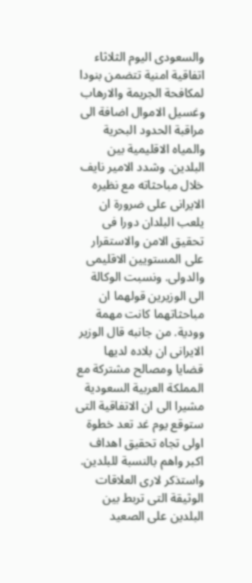والسعودى اليوم الثلاثاء اتفاقية امنية تتضمن بنودا لمكافحة الجريمة والارهاب وغسيل الاموال اضافة الى مراقبة الحدود البحرية والمياه الاقليمية بين البلدين. وشدد الامير نايف خلال مباحثاته مع نظيره الايرانى على ضرورة ان يلعب البلدان دورا فى تحقيق الامن والاستقرار على المستويين الاقليمى والدولى. ونسبت الوكالة الى الوزيرين قولهما ان مباحثاتهما كانت مهمة وودية. من جانبه قال الوزير الايرانى ان بلاده لديها قضايا ومصالح مشتركة مع المملكة العربية السعودية مشيرا الى ان الاتفاقية التى ستوقع يوم غد تعد خطوة اولى تجاه تحقيق اهداف اكبر واهم بالنسبة للبلدين. واستذكر لارى العلاقات الوثيقة التى تربط بين البلدين على الصعيد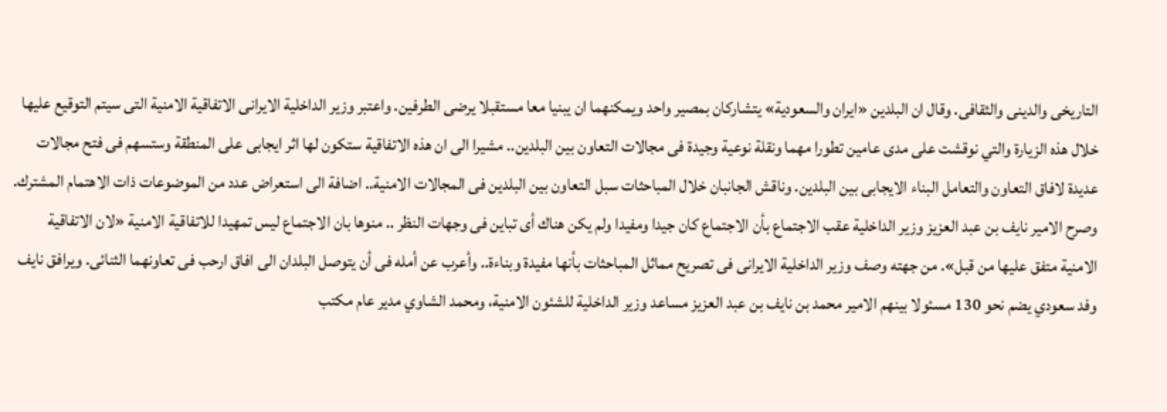التاريخى والدينى والثقافى. وقال ان البلدين «ايران والسعودية» يتشاركان بمصير واحد ويمكنهما ان يبنيا معا مستقبلا يرضى الطرفين. واعتبر وزير الداخلية الايرانى الاتفاقية الامنية التى سيتم التوقيع عليها خلال هذه الزيارة والتي نوقشت على مدى عامين تطورا مهما ونقلة نوعية وجيدة فى مجالات التعاون بين البلدين.. مشيرا الى ان هذه الاتفاقية ستكون لها اثر ايجابى على المنطقة وستسهم فى فتح مجالات عديدة لافاق التعاون والتعامل البناء الايجابى بين البلدين. وناقش الجانبان خلال المباحثات سبل التعاون بين البلدين فى المجالات الامنية.. اضافة الى استعراض عدد من الموضوعات ذات الاهتمام المشترك. وصرح الامير نايف بن عبد العزيز وزير الداخلية عقب الاجتماع بأن الاجتماع كان جيدا ومفيدا ولم يكن هناك أى تباين فى وجهات النظر .. منوها بان الاجتماع ليس تمهيدا للاتفاقية الامنية «لان الاتفاقية الامنية متفق عليها من قبل». من جهته وصف وزير الداخلية الايرانى فى تصريح مماثل المباحثات بأنها مفيدة وبناءة.. وأعرب عن أمله فى أن يتوصل البلدان الى افاق ارحب فى تعاونهما الثنائى. ويرافق نايف وفد سعودي يضم نحو 130 مسئولا بينهم الامير محمد بن نايف بن عبد العزيز مساعد وزير الداخلية للشئون الامنية، ومحمد الشاوي مدير عام مكتب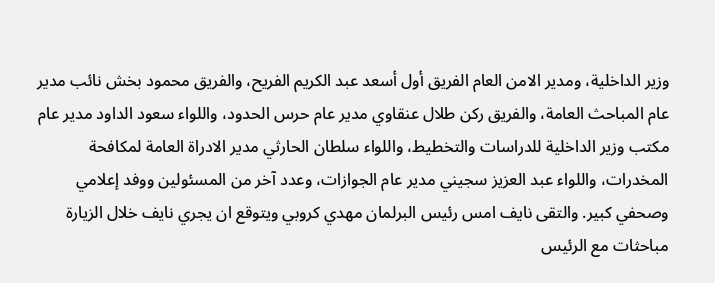وزير الداخلية، ومدير الامن العام الفريق أول أسعد عبد الكريم الفريح، والفريق محمود بخش نائب مدير عام المباحث العامة، والفريق ركن طلال عنقاوي مدير عام حرس الحدود، واللواء سعود الداود مدير عام مكتب وزير الداخلية للدراسات والتخطيط، واللواء سلطان الحارثي مدير الادراة العامة لمكافحة المخدرات، واللواء عبد العزيز سجيني مدير عام الجوازات، وعدد آخر من المسئولين ووفد إعلامي وصحفي كبير. والتقى نايف امس رئيس البرلمان مهدي كروبي ويتوقع ان يجري نايف خلال الزيارة مباحثات مع الرئيس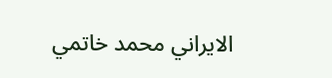الايراني محمد خاتمي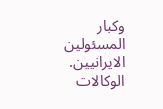وكبار المسئولين الايرانيين. الوكالات